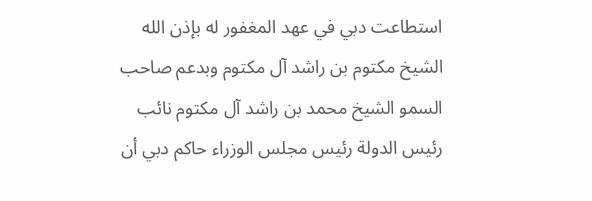استطاعت دبي في عهد المغفور له بإذن الله الشيخ مكتوم بن راشد آل مكتوم وبدعم صاحب السمو الشيخ محمد بن راشد آل مكتوم نائب رئيس الدولة رئيس مجلس الوزراء حاكم دبي أن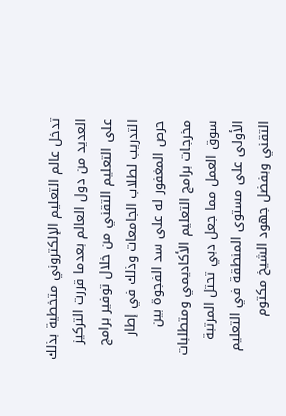تدخل عالم التعليم الإلكتروني متخطية بذلك العديد من دول العالم بعدما قررت التركيز على التعليم التقني من خلال توفير برامج التدريب لطلاب الجامعات وذلك في إطار حرص المغفور له على سد الفجوة بين مخرجات برامج التعليم الأكاديمي ومتطلبات سوق العمل مما جعل دبي تحتل المرتبة الأولى على مستوى المنطقة في التعليم التقني وبفضل جهود الشيخ مكتوم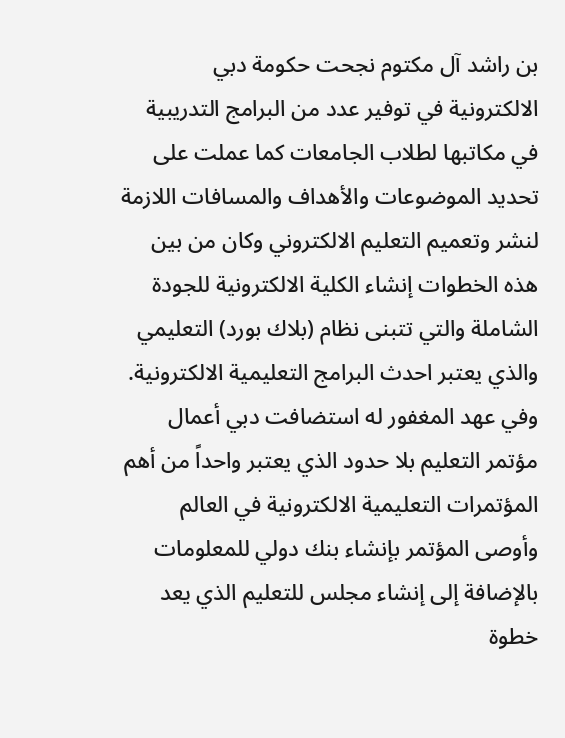بن راشد آل مكتوم نجحت حكومة دبي الالكترونية في توفير عدد من البرامج التدريبية في مكاتبها لطلاب الجامعات كما عملت على تحديد الموضوعات والأهداف والمسافات اللازمة لنشر وتعميم التعليم الالكتروني وكان من بين هذه الخطوات إنشاء الكلية الالكترونية للجودة الشاملة والتي تتبنى نظام (بلاك بورد) التعليمي والذي يعتبر احدث البرامج التعليمية الالكترونية.
وفي عهد المغفور له استضافت دبي أعمال مؤتمر التعليم بلا حدود الذي يعتبر واحداً من أهم المؤتمرات التعليمية الالكترونية في العالم وأوصى المؤتمر بإنشاء بنك دولي للمعلومات بالإضافة إلى إنشاء مجلس للتعليم الذي يعد خطوة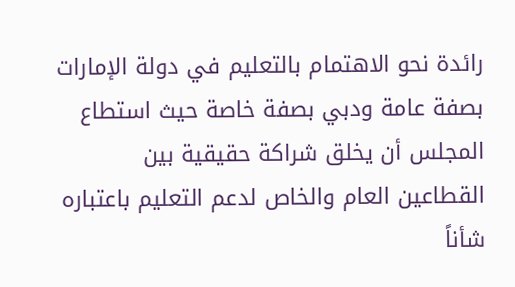رائدة نحو الاهتمام بالتعليم في دولة الإمارات بصفة عامة ودبي بصفة خاصة حيث استطاع المجلس أن يخلق شراكة حقيقية بين القطاعين العام والخاص لدعم التعليم باعتباره شأناً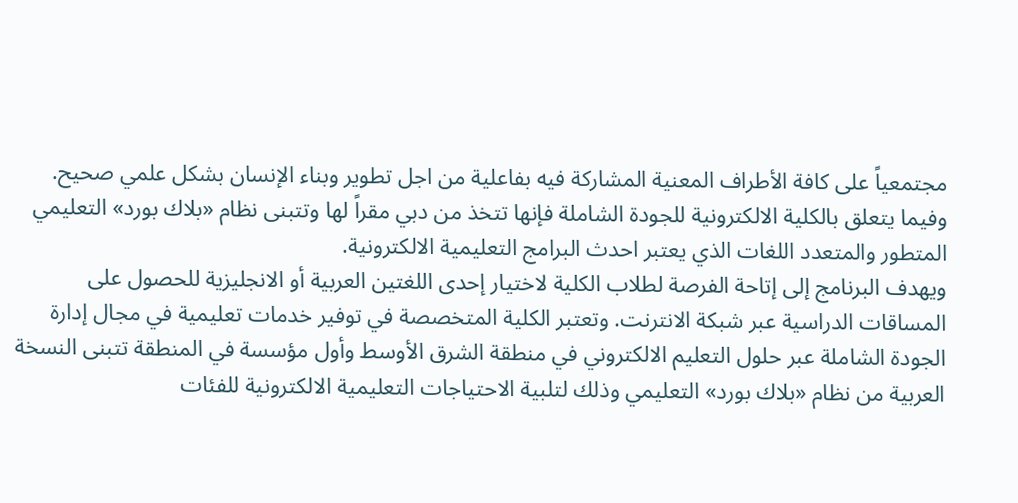مجتمعياً على كافة الأطراف المعنية المشاركة فيه بفاعلية من اجل تطوير وبناء الإنسان بشكل علمي صحيح.
وفيما يتعلق بالكلية الالكترونية للجودة الشاملة فإنها تتخذ من دبي مقراً لها وتتبنى نظام «بلاك بورد» التعليمي المتطور والمتعدد اللغات الذي يعتبر احدث البرامج التعليمية الالكترونية.
ويهدف البرنامج إلى إتاحة الفرصة لطلاب الكلية لاختيار إحدى اللغتين العربية أو الانجليزية للحصول على المساقات الدراسية عبر شبكة الانترنت. وتعتبر الكلية المتخصصة في توفير خدمات تعليمية في مجال إدارة الجودة الشاملة عبر حلول التعليم الالكتروني في منطقة الشرق الأوسط وأول مؤسسة في المنطقة تتبنى النسخة العربية من نظام «بلاك بورد» التعليمي وذلك لتلبية الاحتياجات التعليمية الالكترونية للفئات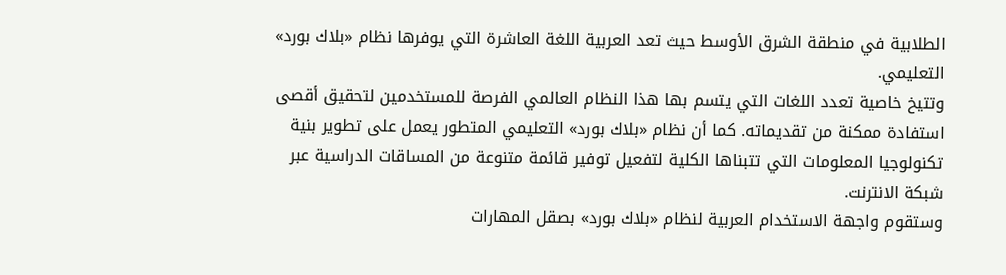الطلابية في منطقة الشرق الأوسط حيث تعد العربية اللغة العاشرة التي يوفرها نظام «بلاك بورد» التعليمي.
وتتيخ خاصية تعدد اللغات التي يتسم بها هذا النظام العالمي الفرصة للمستخدمين لتحقيق أقصى استفادة ممكنة من تقديماته. كما أن نظام «بلاك بورد» التعليمي المتطور يعمل على تطوير بنية تكنولوجيا المعلومات التي تتبناها الكلية لتفعيل توفير قائمة متنوعة من المساقات الدراسية عبر شبكة الانترنت.
وستقوم واجهة الاستخدام العربية لنظام «بلاك بورد» بصقل المهارات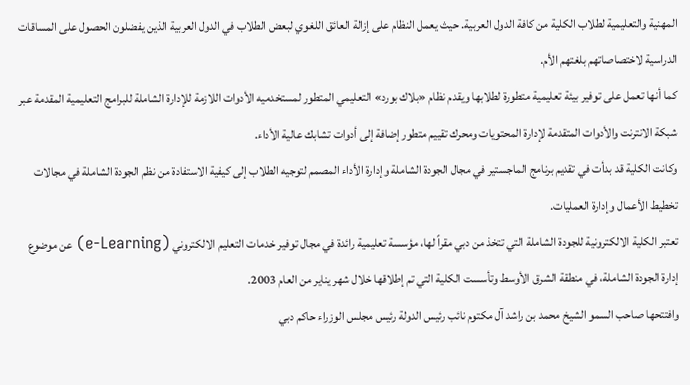المهنية والتعليمية لطلاب الكلية من كافة الدول العربية. حيث يعمل النظام على إزالة العائق اللغوي لبعض الطلاب في الدول العربية الذين يفضلون الحصول على المساقات الدراسية لاختصاصاتهم بلغتهم الأم.
كما أنها تعمل على توفير بيئة تعليمية متطورة لطلابها ويقدم نظام «بلاك بورد» التعليمي المتطور لمستخدميه الأدوات اللازمة للإدارة الشاملة للبرامج التعليمية المقدمة عبر شبكة الانترنت والأدوات المتقدمة لإدارة المحتويات ومحرك تقييم متطور إضافة إلى أدوات تشابك عالية الأداء.
وكانت الكلية قد بدأت في تقديم برنامج الماجستير في مجال الجودة الشاملة وإدارة الأداء المصمم لتوجيه الطلاب إلى كيفية الاستفادة من نظم الجودة الشاملة في مجالات تخطيط الأعمال وإدارة العمليات.
تعتبر الكلية الالكترونية للجودة الشاملة التي تتخذ من دبي مقراً لها، مؤسسة تعليمية رائدة في مجال توفير خدمات التعليم الالكتروني (e-Learning) عن موضوع إدارة الجودة الشاملة، في منطقة الشرق الأوسط وتأسست الكلية التي تم إطلاقها خلال شهر يناير من العام 2003.
وافتتحها صاحب السمو الشيخ محمد بن راشد آل مكتوم نائب رئيس الدولة رئيس مجلس الوزراء حاكم دبي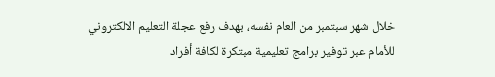خلال شهر سبتمبر من العام نفسه، بهدف رفع عجلة التعليم الالكتروني للأمام عبر توفير برامج تعليمية مبتكرة لكافة أفراد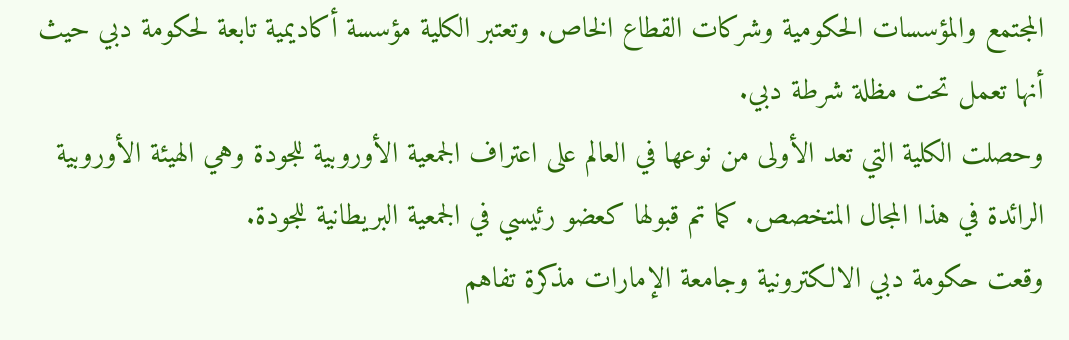المجتمع والمؤسسات الحكومية وشركات القطاع الخاص. وتعتبر الكلية مؤسسة أكاديمية تابعة لحكومة دبي حيث أنها تعمل تحت مظلة شرطة دبي.
وحصلت الكلية التي تعد الأولى من نوعها في العالم على اعتراف الجمعية الأوروبية للجودة وهي الهيئة الأوروبية الرائدة في هذا المجال المتخصص. كما تم قبولها كعضو رئيسي في الجمعية البريطانية للجودة.
وقعت حكومة دبي الالكترونية وجامعة الإمارات مذكرة تفاهم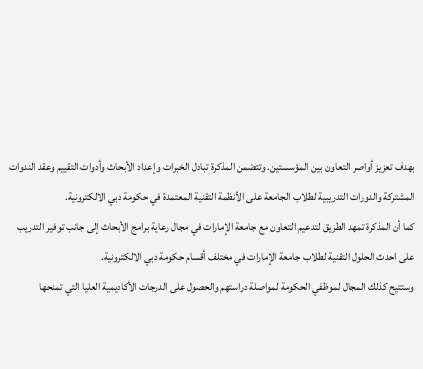بهدف تعزيز أواصر التعاون بين المؤسستين. وتتضمن المذكرة تبادل الخبرات وإعداد الأبحاث وأدوات التقييم وعقد الندوات المشتركة والدورات التدريبية لطلاب الجامعة على الأنظمة التقنية المعتمدة في حكومة دبي الالكترونية.
كما أن المذكرة تمهد الطريق لتدعيم التعاون مع جامعة الإمارات في مجال رعاية برامج الأبحاث إلى جانب توفير التدريب على احدث الحلول التقنية لطلاب جامعة الإمارات في مختلف أقسام حكومة دبي الالكترونية.
وستتيح كذلك المجال لموظفي الحكومة لمواصلة دراستهم والحصول على الدرجات الأكاديمية العليا التي تمنحها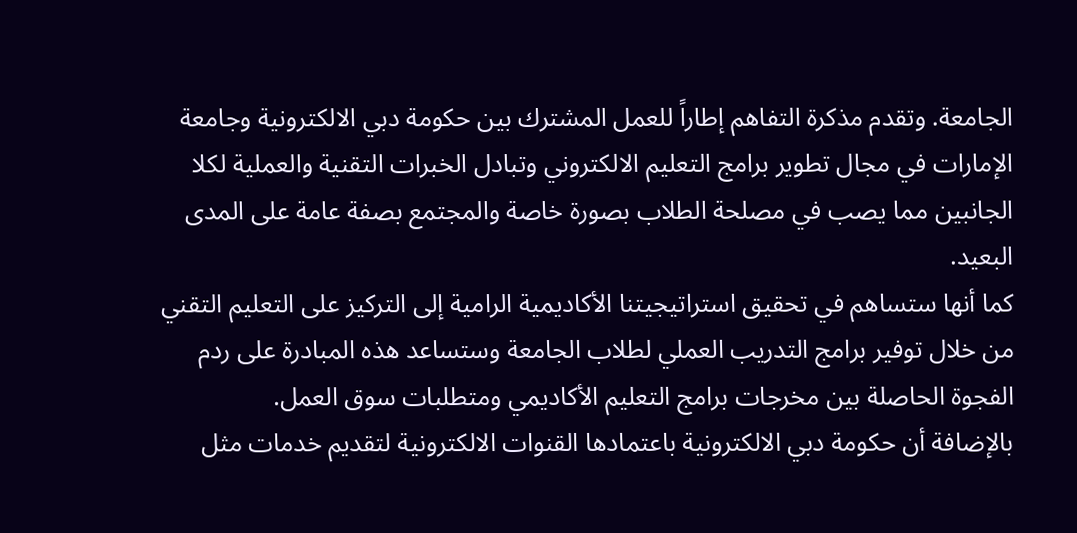الجامعة. وتقدم مذكرة التفاهم إطاراً للعمل المشترك بين حكومة دبي الالكترونية وجامعة الإمارات في مجال تطوير برامج التعليم الالكتروني وتبادل الخبرات التقنية والعملية لكلا الجانبين مما يصب في مصلحة الطلاب بصورة خاصة والمجتمع بصفة عامة على المدى البعيد.
كما أنها ستساهم في تحقيق استراتيجيتنا الأكاديمية الرامية إلى التركيز على التعليم التقني من خلال توفير برامج التدريب العملي لطلاب الجامعة وستساعد هذه المبادرة على ردم الفجوة الحاصلة بين مخرجات برامج التعليم الأكاديمي ومتطلبات سوق العمل.
بالإضافة أن حكومة دبي الالكترونية باعتمادها القنوات الالكترونية لتقديم خدمات مثل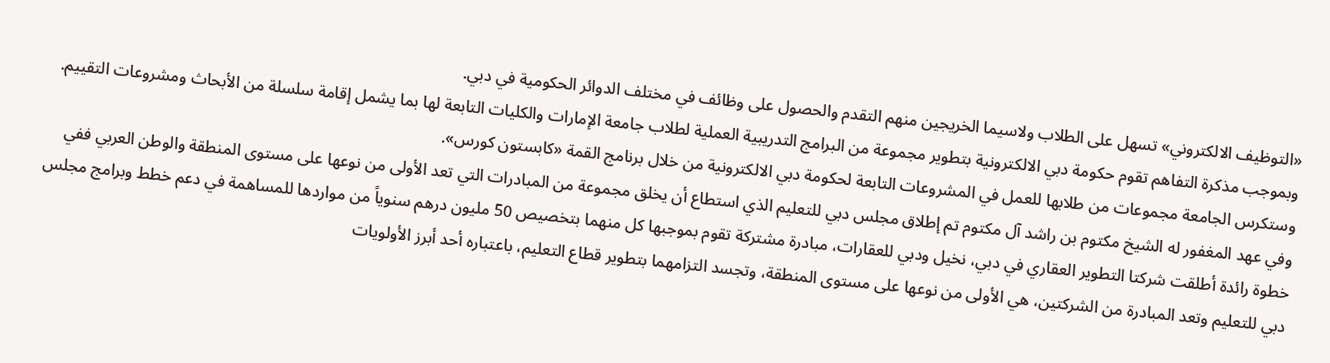«التوظيف الالكتروني» تسهل على الطلاب ولاسيما الخريجين منهم التقدم والحصول على وظائف في مختلف الدوائر الحكومية في دبي.
وبموجب مذكرة التفاهم تقوم حكومة دبي الالكترونية بتطوير مجموعة من البرامج التدريبية العملية لطلاب جامعة الإمارات والكليات التابعة لها بما يشمل إقامة سلسلة من الأبحاث ومشروعات التقييم. وستكرس الجامعة مجموعات من طلابها للعمل في المشروعات التابعة لحكومة دبي الالكترونية من خلال برنامج القمة «كابستون كورس».
وفي عهد المغفور له الشيخ مكتوم بن راشد آل مكتوم تم إطلاق مجلس دبي للتعليم الذي استطاع أن يخلق مجموعة من المبادرات التي تعد الأولى من نوعها على مستوى المنطقة والوطن العربي ففي خطوة رائدة أطلقت شركتا التطوير العقاري في دبي، نخيل ودبي للعقارات، مبادرة مشتركة تقوم بموجبها كل منهما بتخصيص 50 مليون درهم سنوياً من مواردها للمساهمة في دعم خطط وبرامج مجلس دبي للتعليم وتعد المبادرة من الشركتين، هي الأولى من نوعها على مستوى المنطقة، وتجسد التزامهما بتطوير قطاع التعليم، باعتباره أحد أبرز الأولويات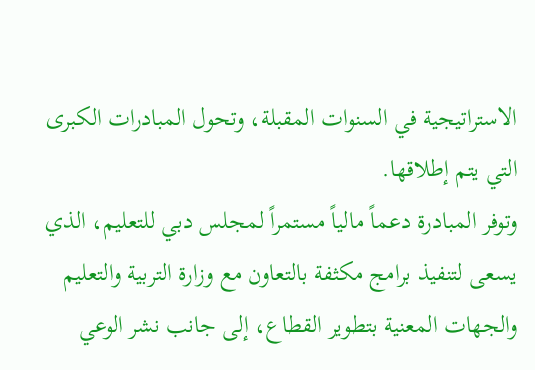الاستراتيجية في السنوات المقبلة، وتحول المبادرات الكبرى التي يتم إطلاقها.
وتوفر المبادرة دعماً مالياً مستمراً لمجلس دبي للتعليم، الذي يسعى لتنفيذ برامج مكثفة بالتعاون مع وزارة التربية والتعليم والجهات المعنية بتطوير القطاع، إلى جانب نشر الوعي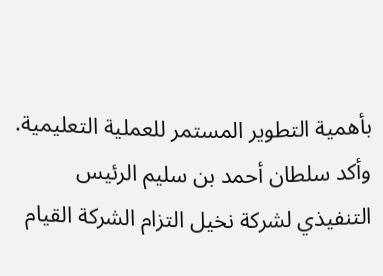بأهمية التطوير المستمر للعملية التعليمية.
وأكد سلطان أحمد بن سليم الرئيس التنفيذي لشركة نخيل التزام الشركة القيام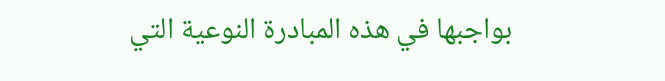بواجبها في هذه المبادرة النوعية التي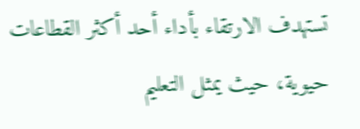تستهدف الارتقاء بأداء أحد أكثر القطاعات حيوية، حيث يمثل التعليم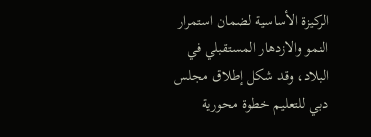الركيزة الأساسية لضمان استمرار النمو والازدهار المستقبلي في البلاد، وقد شكل إطلاق مجلس دبي للتعليم خطوة محورية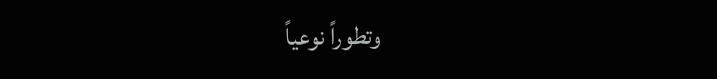وتطوراً نوعياً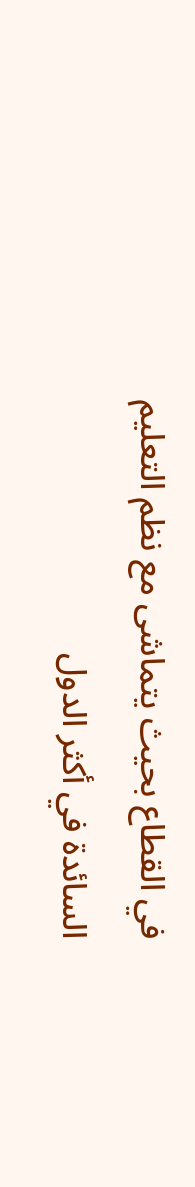في القطاع بحيث يتماشى مع نظم التعليم السائدة في أكثر الدول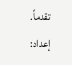تقدماً.
إعداد: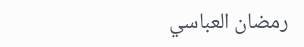رمضان العباسي